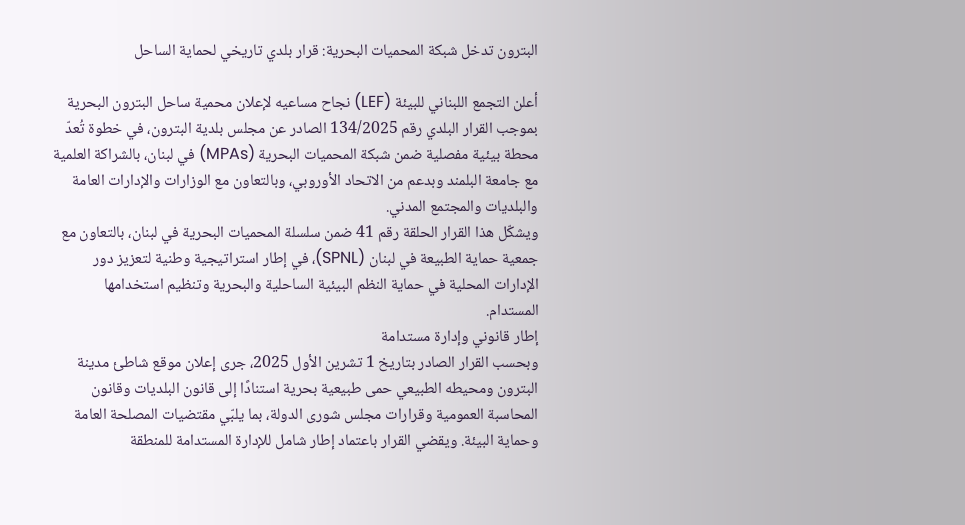البترون تدخل شبكة المحميات البحرية: قرار بلدي تاريخي لحماية الساحل

أعلن التجمع اللبناني للبيئة (LEF) نجاح مساعيه لإعلان محمية ساحل البترون البحرية بموجب القرار البلدي رقم 134/2025 الصادر عن مجلس بلدية البترون، في خطوة تُعدّ محطة بيئية مفصلية ضمن شبكة المحميات البحرية (MPAs) في لبنان، بالشراكة العلمية مع جامعة البلمند وبدعم من الاتحاد الأوروبي، وبالتعاون مع الوزارات والإدارات العامة والبلديات والمجتمع المدني.
ويشكّل هذا القرار الحلقة رقم 41 ضمن سلسلة المحميات البحرية في لبنان، بالتعاون مع جمعية حماية الطبيعة في لبنان (SPNL)، في إطار استراتيجية وطنية لتعزيز دور الإدارات المحلية في حماية النظم البيئية الساحلية والبحرية وتنظيم استخدامها المستدام.
إطار قانوني وإدارة مستدامة
وبحسب القرار الصادر بتاريخ 1 تشرين الأول 2025، جرى إعلان موقع شاطئ مدينة البترون ومحيطه الطبيعي حمى طبيعية بحرية استنادًا إلى قانون البلديات وقانون المحاسبة العمومية وقرارات مجلس شورى الدولة، بما يلبّي مقتضيات المصلحة العامة وحماية البيئة. ويقضي القرار باعتماد إطار شامل للإدارة المستدامة للمنطقة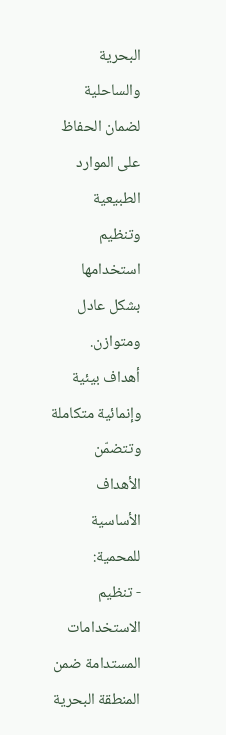البحرية والساحلية لضمان الحفاظ على الموارد الطبيعية وتنظيم استخدامها بشكل عادل ومتوازن.
أهداف بيئية وإنمائية متكاملة
وتتضمّن الأهداف الأساسية للمحمية:
- تنظيم الاستخدامات المستدامة ضمن المنطقة البحرية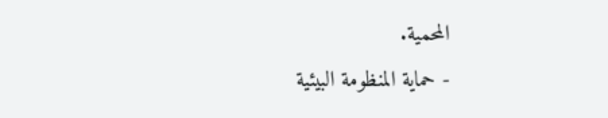المحمية.
- حماية المنظومة البيئية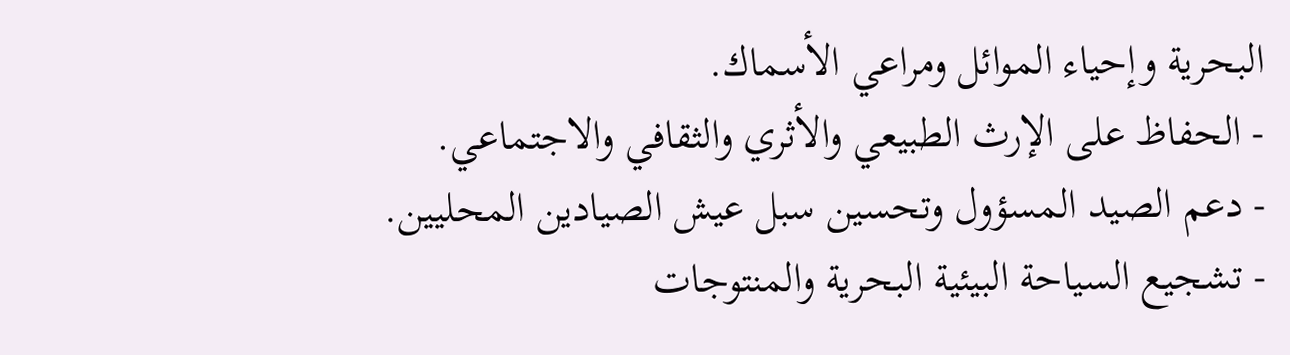البحرية وإحياء الموائل ومراعي الأسماك.
- الحفاظ على الإرث الطبيعي والأثري والثقافي والاجتماعي.
- دعم الصيد المسؤول وتحسين سبل عيش الصيادين المحليين.
- تشجيع السياحة البيئية البحرية والمنتوجات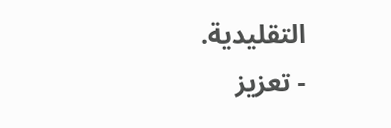التقليدية.
- تعزيز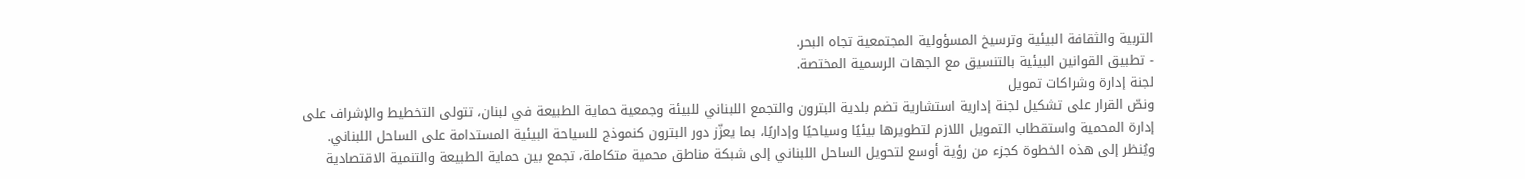التربية والثقافة البيئية وترسيخ المسؤولية المجتمعية تجاه البحر.
- تطبيق القوانين البيئية بالتنسيق مع الجهات الرسمية المختصة.
لجنة إدارة وشراكات تمويل
ونصّ القرار على تشكيل لجنة إدارية استشارية تضم بلدية البترون والتجمع اللبناني للبيئة وجمعية حماية الطبيعة في لبنان، تتولى التخطيط والإشراف على إدارة المحمية واستقطاب التمويل اللازم لتطويرها بيئيًا وسياحيًا وإداريًا، بما يعزّز دور البترون كنموذج للسياحة البيئية المستدامة على الساحل اللبناني.
ويُنظر إلى هذه الخطوة كجزء من رؤية أوسع لتحويل الساحل اللبناني إلى شبكة مناطق محمية متكاملة، تجمع بين حماية الطبيعة والتنمية الاقتصادية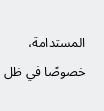المستدامة، خصوصًا في ظل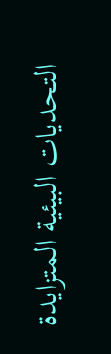التحديات البيئية المتزايدة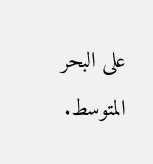على البحر المتوسط.